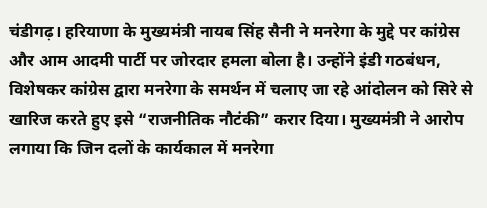चंडीगढ़। हरियाणा के मुख्यमंत्री नायब सिंह सैनी ने मनरेगा के मुद्दे पर कांग्रेस और आम आदमी पार्टी पर जोरदार हमला बोला है। उन्होंने इंडी गठबंधन, विशेषकर कांग्रेस द्वारा मनरेगा के समर्थन में चलाए जा रहे आंदोलन को सिरे से खारिज करते हुए इसे “राजनीतिक नौटंकी” करार दिया। मुख्यमंत्री ने आरोप लगाया कि जिन दलों के कार्यकाल में मनरेगा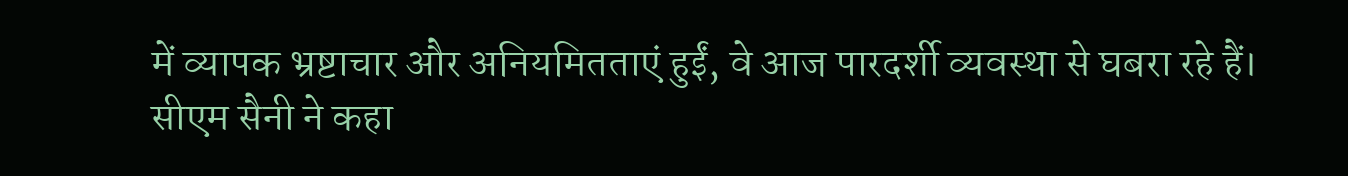में व्यापक भ्रष्टाचार और अनियमितताएं हुईं, वे आज पारदर्शी व्यवस्था से घबरा रहे हैं।
सीएम सैनी ने कहा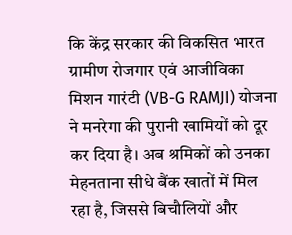कि केंद्र सरकार की विकसित भारत ग्रामीण रोजगार एवं आजीविका मिशन गारंटी (VB-G RAMJI) योजना ने मनरेगा की पुरानी खामियों को दूर कर दिया है। अब श्रमिकों को उनका मेहनताना सीधे बैंक खातों में मिल रहा है, जिससे बिचौलियों और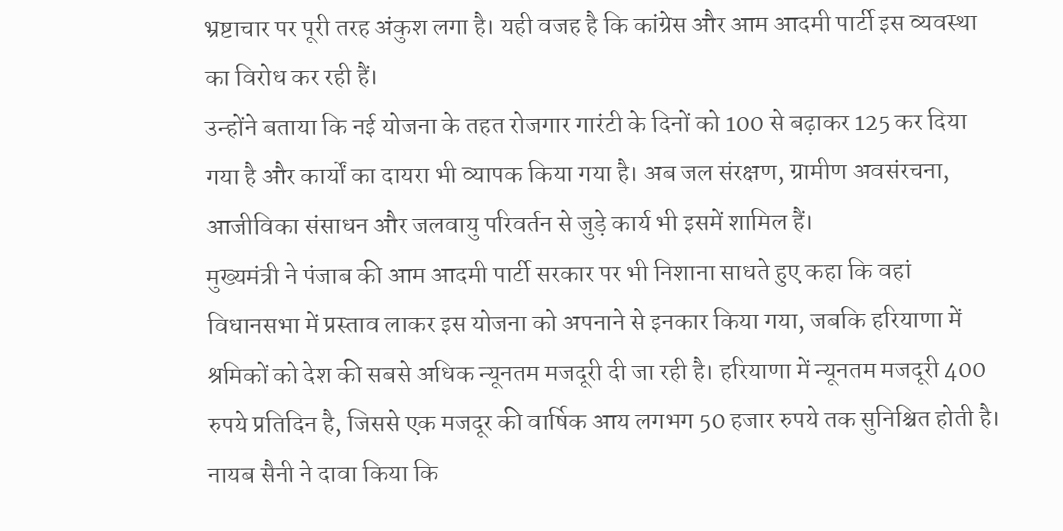भ्रष्टाचार पर पूरी तरह अंकुश लगा है। यही वजह है कि कांग्रेस और आम आदमी पार्टी इस व्यवस्था का विरोध कर रही हैं।
उन्होंने बताया कि नई योजना के तहत रोजगार गारंटी के दिनों को 100 से बढ़ाकर 125 कर दिया गया है और कार्यों का दायरा भी व्यापक किया गया है। अब जल संरक्षण, ग्रामीण अवसंरचना, आजीविका संसाधन और जलवायु परिवर्तन से जुड़े कार्य भी इसमें शामिल हैं।
मुख्यमंत्री ने पंजाब की आम आदमी पार्टी सरकार पर भी निशाना साधते हुए कहा कि वहां विधानसभा में प्रस्ताव लाकर इस योजना को अपनाने से इनकार किया गया, जबकि हरियाणा में श्रमिकों को देश की सबसे अधिक न्यूनतम मजदूरी दी जा रही है। हरियाणा में न्यूनतम मजदूरी 400 रुपये प्रतिदिन है, जिससे एक मजदूर की वार्षिक आय लगभग 50 हजार रुपये तक सुनिश्चित होती है।
नायब सैनी ने दावा किया कि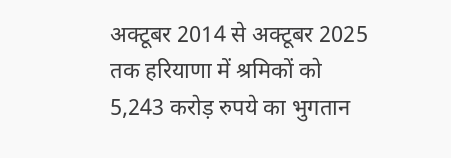अक्टूबर 2014 से अक्टूबर 2025 तक हरियाणा में श्रमिकों को 5,243 करोड़ रुपये का भुगतान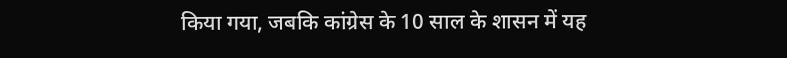किया गया, जबकि कांग्रेस के 10 साल के शासन में यह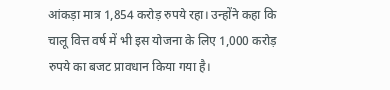आंकड़ा मात्र 1,854 करोड़ रुपये रहा। उन्होंने कहा कि चालू वित्त वर्ष में भी इस योजना के लिए 1,000 करोड़ रुपये का बजट प्रावधान किया गया है।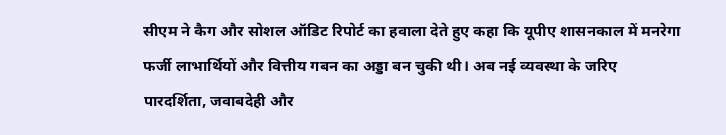सीएम ने कैग और सोशल ऑडिट रिपोर्ट का हवाला देते हुए कहा कि यूपीए शासनकाल में मनरेगा फर्जी लाभार्थियों और वित्तीय गबन का अड्डा बन चुकी थी। अब नई व्यवस्था के जरिए पारदर्शिता, जवाबदेही और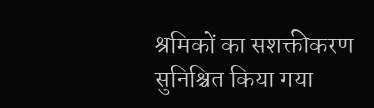श्रमिकों का सशक्तीकरण सुनिश्चित किया गया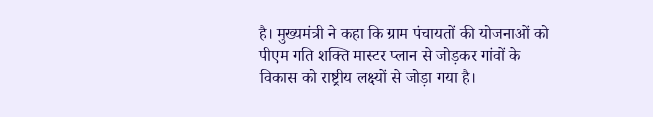है। मुख्यमंत्री ने कहा कि ग्राम पंचायतों की योजनाओं को पीएम गति शक्ति मास्टर प्लान से जोड़कर गांवों के विकास को राष्ट्रीय लक्ष्यों से जोड़ा गया है।